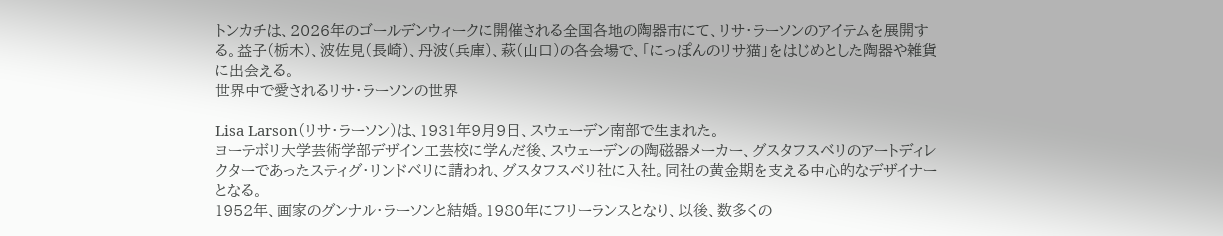トンカチは、2026年のゴールデンウィークに開催される全国各地の陶器市にて、リサ・ラーソンのアイテムを展開する。益子(栃木)、波佐見(長崎)、丹波(兵庫)、萩(山口)の各会場で、「にっぽんのリサ猫」をはじめとした陶器や雑貨に出会える。
世界中で愛されるリサ・ラーソンの世界

Lisa Larson(リサ・ラーソン)は、1931年9月9日、スウェーデン南部で生まれた。
ヨーテボリ大学芸術学部デザイン工芸校に学んだ後、スウェーデンの陶磁器メーカー、グスタフスベリのアートディレクターであったスティグ・リンドベリに請われ、グスタフスベリ社に入社。同社の黄金期を支える中心的なデザイナーとなる。
1952年、画家のグンナル・ラーソンと結婚。1980年にフリーランスとなり、以後、数多くの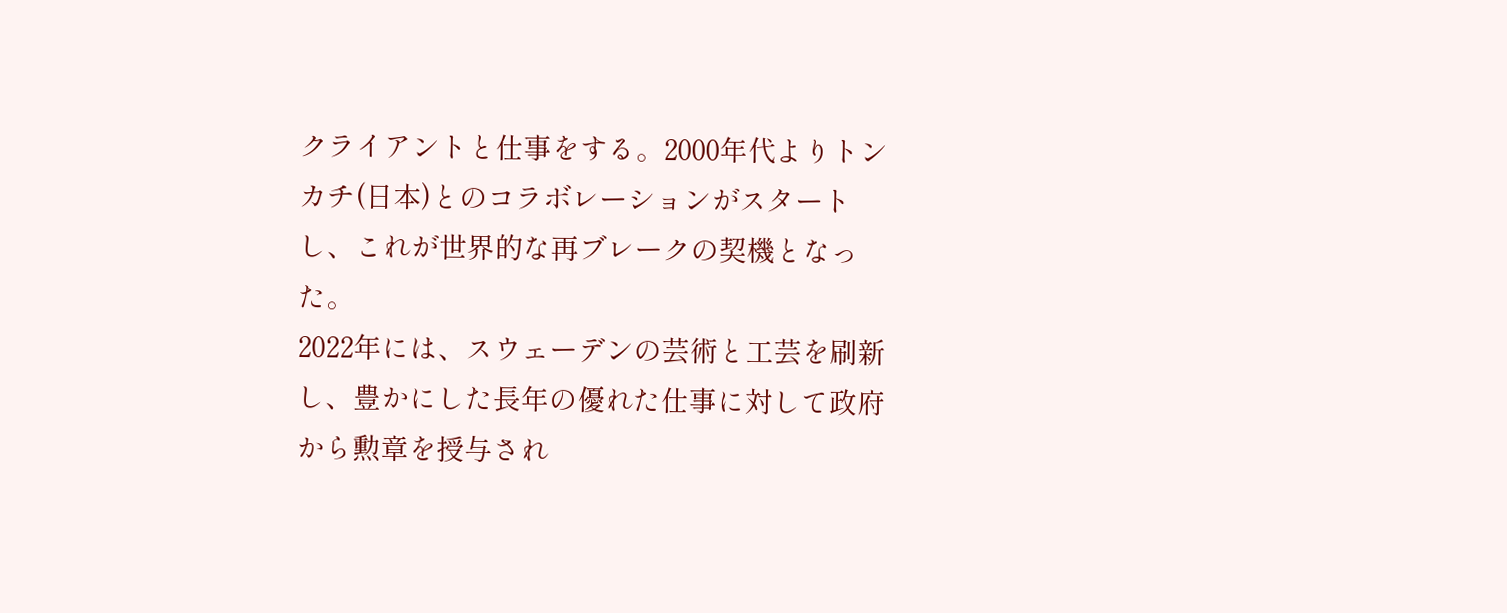クライアントと仕事をする。2000年代よりトンカチ(日本)とのコラボレーションがスタートし、これが世界的な再ブレークの契機となった。
2022年には、スウェーデンの芸術と工芸を刷新し、豊かにした長年の優れた仕事に対して政府から勲章を授与され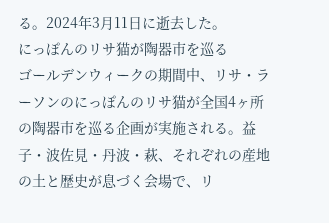る。2024年3月11日に逝去した。
にっぽんのリサ猫が陶器市を巡る
ゴールデンウィークの期間中、リサ・ラーソンのにっぽんのリサ猫が全国4ヶ所の陶器市を巡る企画が実施される。益子・波佐見・丹波・萩、それぞれの産地の土と歴史が息づく会場で、リ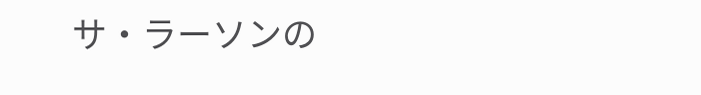サ・ラーソンの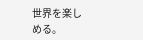世界を楽しめる。